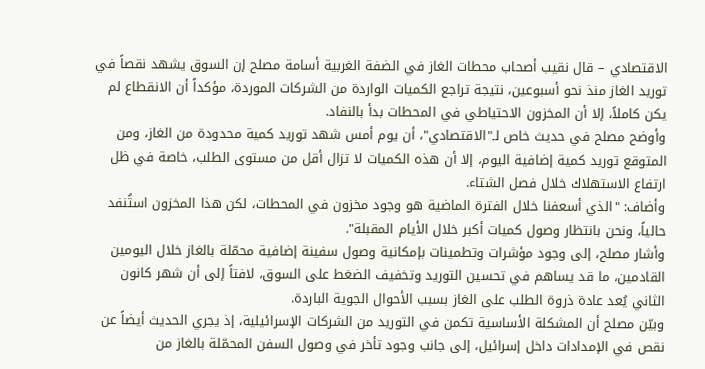الاقتصادي – قال نقيب أصحاب محطات الغاز في الضفة الغربية أسامة مصلح إن السوق يشهد نقصاً في توريد الغاز منذ نحو أسبوعين، نتيجة تراجع الكميات الواردة من الشركات الموردة، مؤكداً أن الانقطاع لم يكن كاملاً، إلا أن المخزون الاحتياطي في المحطات بدأ بالنفاد.
وأوضح مصلح في حديث خاص لـ"الاقتصادي"، أن يوم أمس شهد توريد كمية محدودة من الغاز، ومن المتوقع توريد كمية إضافية اليوم، إلا أن هذه الكميات لا تزال أقل من مستوى الطلب، خاصة في ظل ارتفاع الاستهلاك خلال فصل الشتاء.
وأضاف: "الذي أسعفنا خلال الفترة الماضية هو وجود مخزون في المحطات، لكن هذا المخزون استُنفد حالياً، ونحن بانتظار وصول كميات أكبر خلال الأيام المقبلة".
وأشار مصلح، إلى وجود مؤشرات وتطمينات بإمكانية وصول سفينة إضافية محمّلة بالغاز خلال اليومين القادمين، ما قد يساهم في تحسين التوريد وتخفيف الضغط على السوق، لافتاً إلى أن شهر كانون الثاني يُعد عادة ذروة الطلب على الغاز بسبب الأحوال الجوية الباردة.
وبيّن مصلح أن المشكلة الأساسية تكمن في التوريد من الشركات الإسرائيلية، إذ يجري الحديث أيضاً عن نقص في الإمدادات داخل إسرائيل، إلى جانب وجود تأخر في وصول السفن المحمّلة بالغاز من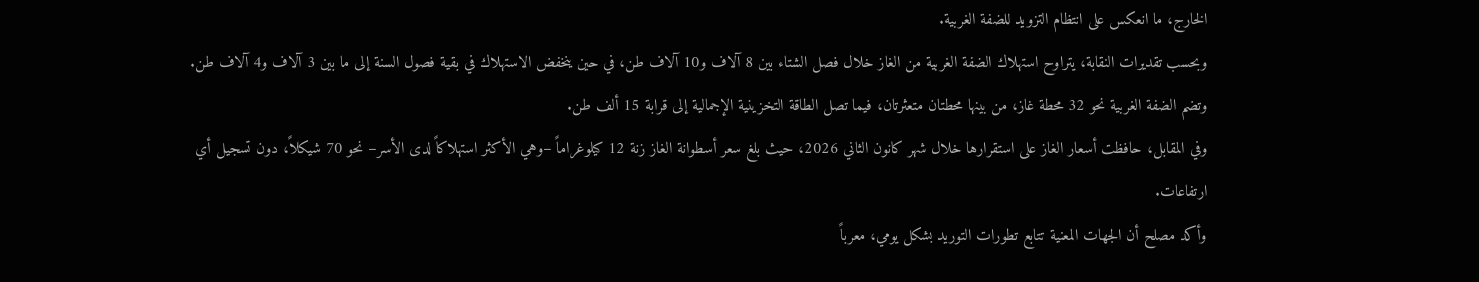الخارج، ما انعكس على انتظام التزويد للضفة الغربية.
وبحسب تقديرات النقابة، يتراوح استهلاك الضفة الغربية من الغاز خلال فصل الشتاء بين 8 آلاف و10 آلاف طن، في حين ينخفض الاستهلاك في بقية فصول السنة إلى ما بين 3 آلاف و4 آلاف طن.
وتضم الضفة الغربية نحو 32 محطة غاز، من بينها محطتان متعثرتان، فيما تصل الطاقة التخزينية الإجمالية إلى قرابة 15 ألف طن.
وفي المقابل، حافظت أسعار الغاز على استقرارها خلال شهر كانون الثاني 2026، حيث بلغ سعر أسطوانة الغاز زنة 12 كيلوغراماً –وهي الأكثر استهلاكاً لدى الأسر– نحو 70 شيكلاً، دون تسجيل أي ارتفاعات.
وأكد مصلح أن الجهات المعنية تتابع تطورات التوريد بشكل يومي، معرباً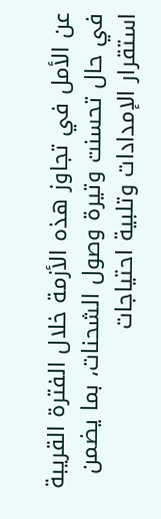عن الأمل في تجاوز هذه الأزمة خلال الفترة القريبة في حال تحسنت وتيرة وصول الشحنات، بما يضمن استقرار الإمدادات وتلبية احتياجات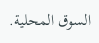السوق المحلية.